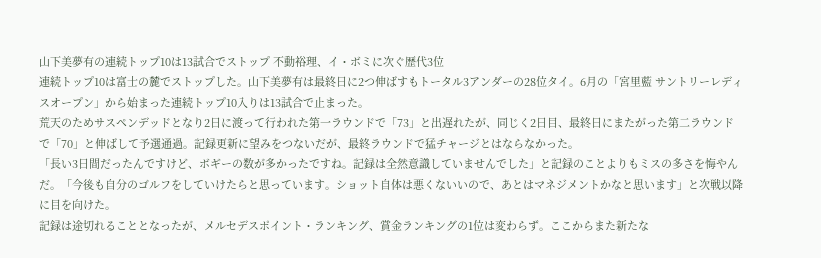山下美夢有の連続トップ10は13試合でストップ 不動裕理、イ・ボミに次ぐ歴代3位
連続トップ10は富士の麓でストップした。山下美夢有は最終日に2つ伸ばすもトータル3アンダーの28位タイ。6月の「宮里藍 サントリーレディスオープン」から始まった連続トップ10入りは13試合で止まった。
荒天のためサスペンデッドとなり2日に渡って行われた第一ラウンドで「73」と出遅れたが、同じく2日目、最終日にまたがった第二ラウンドで「70」と伸ばして予選通過。記録更新に望みをつないだが、最終ラウンドで猛チャージとはならなかった。
「長い3日間だったんですけど、ボギーの数が多かったですね。記録は全然意識していませんでした」と記録のことよりもミスの多さを悔やんだ。「今後も自分のゴルフをしていけたらと思っています。ショット自体は悪くないいので、あとはマネジメントかなと思います」と次戦以降に目を向けた。
記録は途切れることとなったが、メルセデスポイント・ランキング、賞金ランキングの1位は変わらず。ここからまた新たな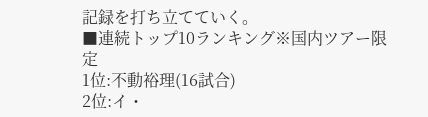記録を打ち立てていく。
■連続トップ10ランキング※国内ツアー限定
1位:不動裕理(16試合)
2位:イ・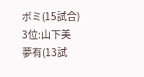ボミ(15試合)
3位:山下美夢有(13試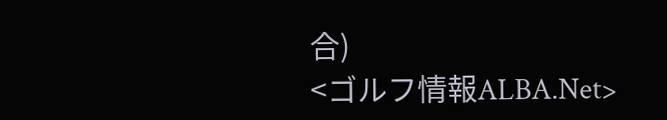合)
<ゴルフ情報ALBA.Net>